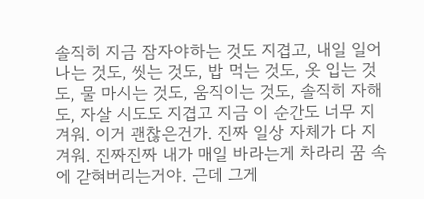솔직히 지금 잠자야하는 것도 지겹고, 내일 일어나는 것도, 씻는 것도, 밥 먹는 것도, 옷 입는 것도, 물 마시는 것도, 움직이는 것도, 솔직히 자해도, 자살 시도도 지겹고 지금 이 순간도 너무 지겨워. 이거 괜찮은건가. 진짜 일상 자체가 다 지겨워. 진짜진짜 내가 매일 바라는게 차라리 꿈 속에 갇혀버리는거야. 근데 그게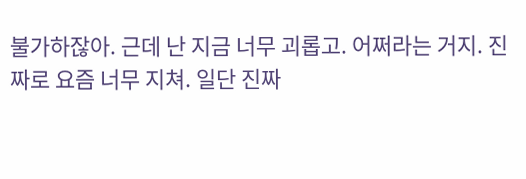불가하잖아. 근데 난 지금 너무 괴롭고. 어쩌라는 거지. 진짜로 요즘 너무 지쳐. 일단 진짜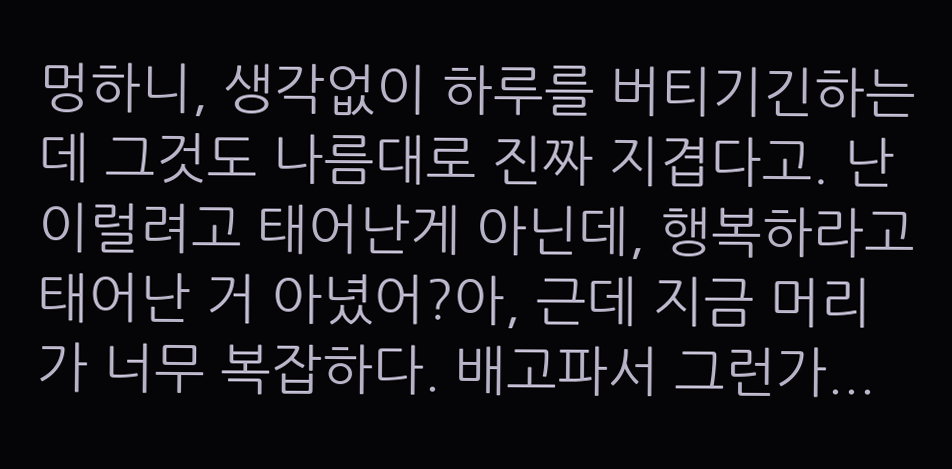멍하니, 생각없이 하루를 버티기긴하는데 그것도 나름대로 진짜 지겹다고. 난 이럴려고 태어난게 아닌데, 행복하라고 태어난 거 아녔어?아, 근데 지금 머리가 너무 복잡하다. 배고파서 그런가...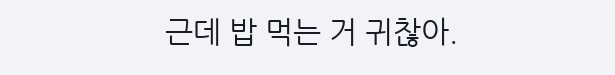근데 밥 먹는 거 귀찮아.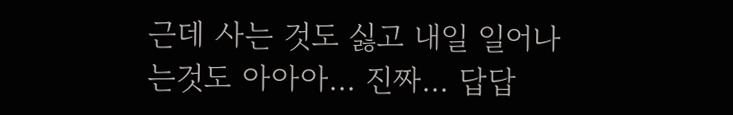근데 사는 것도 싫고 내일 일어나는것도 아아아... 진짜... 답답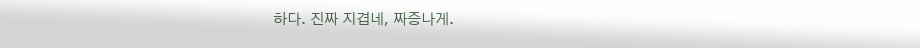하다. 진짜 지겹네, 짜증나게.